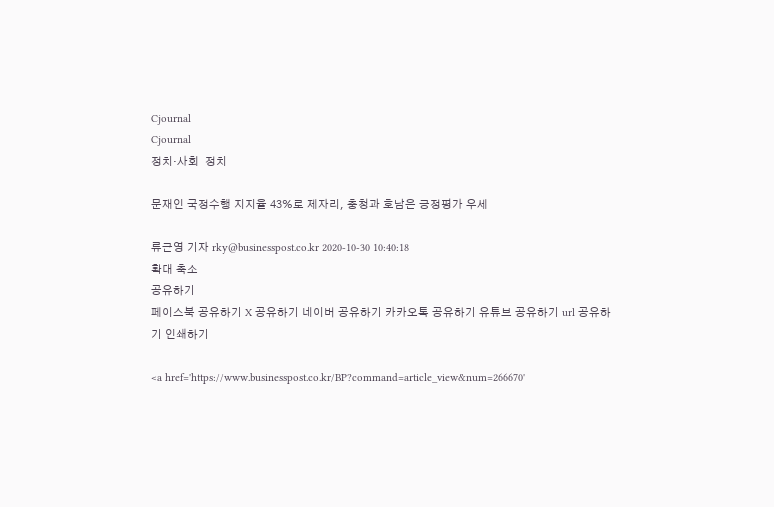Cjournal
Cjournal
정치·사회  정치

문재인 국정수행 지지율 43%로 제자리, 충청과 호남은 긍정평가 우세

류근영 기자 rky@businesspost.co.kr 2020-10-30 10:40:18
확대 축소
공유하기
페이스북 공유하기 X 공유하기 네이버 공유하기 카카오톡 공유하기 유튜브 공유하기 url 공유하기 인쇄하기

<a href='https://www.businesspost.co.kr/BP?command=article_view&num=266670'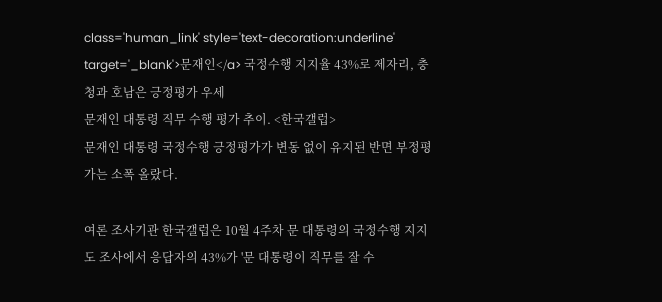class='human_link' style='text-decoration:underline' target='_blank'>문재인</a> 국정수행 지지율 43%로 제자리, 충청과 호남은 긍정평가 우세
문재인 대통령 직무 수행 평가 추이. <한국갤럽>
문재인 대통령 국정수행 긍정평가가 변동 없이 유지된 반면 부정평가는 소폭 올랐다.

여론 조사기관 한국갤럽은 10월 4주차 문 대통령의 국정수행 지지도 조사에서 응답자의 43%가 '문 대통령이 직무를 잘 수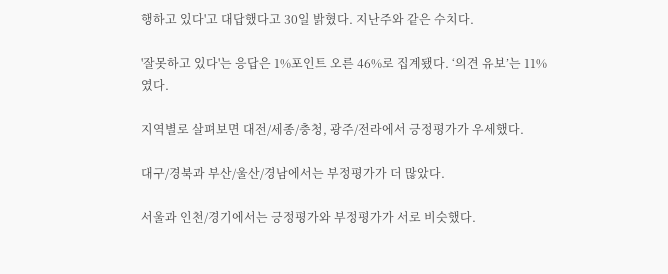행하고 있다'고 대답했다고 30일 밝혔다. 지난주와 같은 수치다.

'잘못하고 있다'는 응답은 1%포인트 오른 46%로 집계됐다. ‘의견 유보’는 11%였다.

지역별로 살펴보면 대전/세종/충청, 광주/전라에서 긍정평가가 우세했다.

대구/경북과 부산/울산/경남에서는 부정평가가 더 많았다.

서울과 인천/경기에서는 긍정평가와 부정평가가 서로 비슷했다.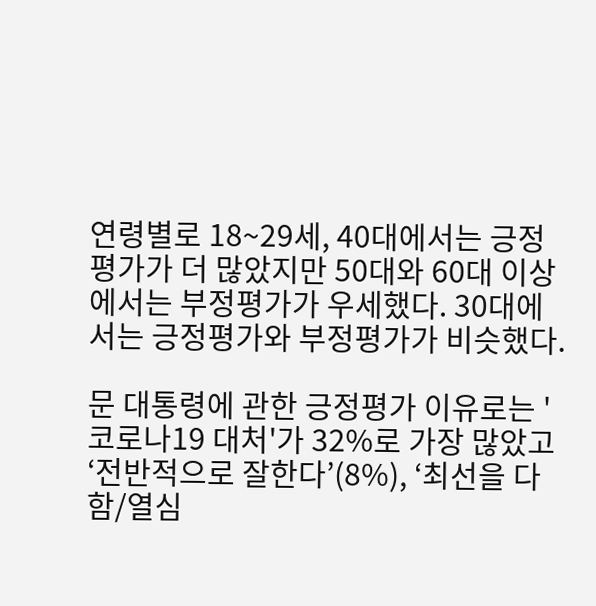연령별로 18~29세, 40대에서는 긍정평가가 더 많았지만 50대와 60대 이상에서는 부정평가가 우세했다. 30대에서는 긍정평가와 부정평가가 비슷했다.

문 대통령에 관한 긍정평가 이유로는 '코로나19 대처'가 32%로 가장 많았고 ‘전반적으로 잘한다’(8%), ‘최선을 다함/열심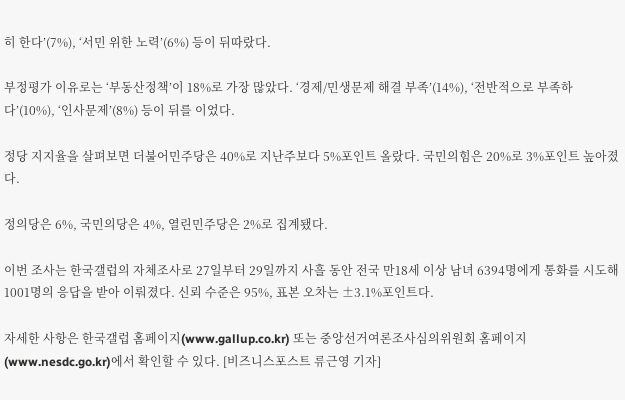히 한다’(7%), ‘서민 위한 노력’(6%) 등이 뒤따랐다.

부정평가 이유로는 ‘부동산정책’이 18%로 가장 많았다. ‘경제/민생문제 해결 부족’(14%), ‘전반적으로 부족하다’(10%), ‘인사문제’(8%) 등이 뒤를 이었다.

정당 지지율을 살펴보면 더불어민주당은 40%로 지난주보다 5%포인트 올랐다. 국민의힘은 20%로 3%포인트 높아졌다.

정의당은 6%, 국민의당은 4%, 열린민주당은 2%로 집계됐다.

이번 조사는 한국갤럽의 자체조사로 27일부터 29일까지 사흘 동안 전국 만18세 이상 남녀 6394명에게 통화를 시도해 1001명의 응답을 받아 이뤄졌다. 신뢰 수준은 95%, 표본 오차는 ±3.1%포인트다.

자세한 사항은 한국갤럽 홈페이지(www.gallup.co.kr) 또는 중앙선거여론조사심의위원회 홈페이지(www.nesdc.go.kr)에서 확인할 수 있다. [비즈니스포스트 류근영 기자]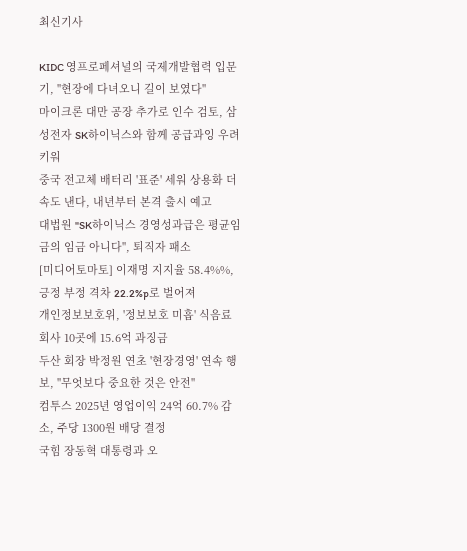최신기사

KIDC 영프로페셔널의 국제개발협력 입문기, "현장에 다녀오니 길이 보였다"
마이크론 대만 공장 추가로 인수 검토, 삼성전자 SK하이닉스와 함께 공급과잉 우려 키워
중국 전고체 배터리 '표준' 세워 상용화 더 속도 낸다, 내년부터 본격 출시 예고
대법원 "SK하이닉스 경영성과급은 평균임금의 임금 아니다", 퇴직자 패소
[미디어토마토] 이재명 지지율 58.4%%, 긍정 부정 격차 22.2%p로 벌어져
개인정보보호위, '정보보호 미흡' 식음료 회사 10곳에 15.6억 과징금
두산 회장 박정원 연초 '현장경영' 연속 행보, "무엇보다 중요한 것은 안전"
컴투스 2025년 영업이익 24억 60.7% 감소, 주당 1300원 배당 결정
국힘 장동혁 대통령과 오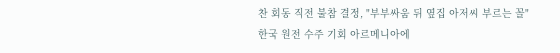찬 회동 직전 불참 결정, "부부싸움 뒤 옆집 아저씨 부르는 꼴"
한국 원전 수주 기회 아르메니아에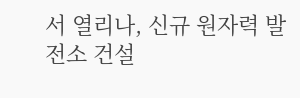서 열리나, 신규 원자력 발전소 건설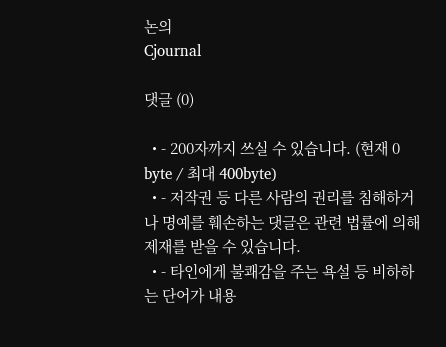논의
Cjournal

댓글 (0)

  • - 200자까지 쓰실 수 있습니다. (현재 0 byte / 최대 400byte)
  • - 저작권 등 다른 사람의 권리를 침해하거나 명예를 훼손하는 댓글은 관련 법률에 의해 제재를 받을 수 있습니다.
  • - 타인에게 불쾌감을 주는 욕설 등 비하하는 단어가 내용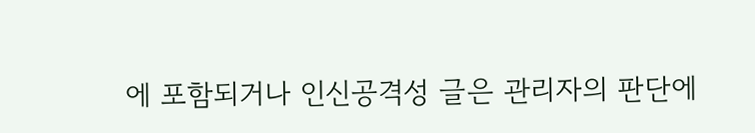에 포함되거나 인신공격성 글은 관리자의 판단에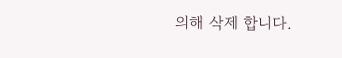의해 삭제 합니다.